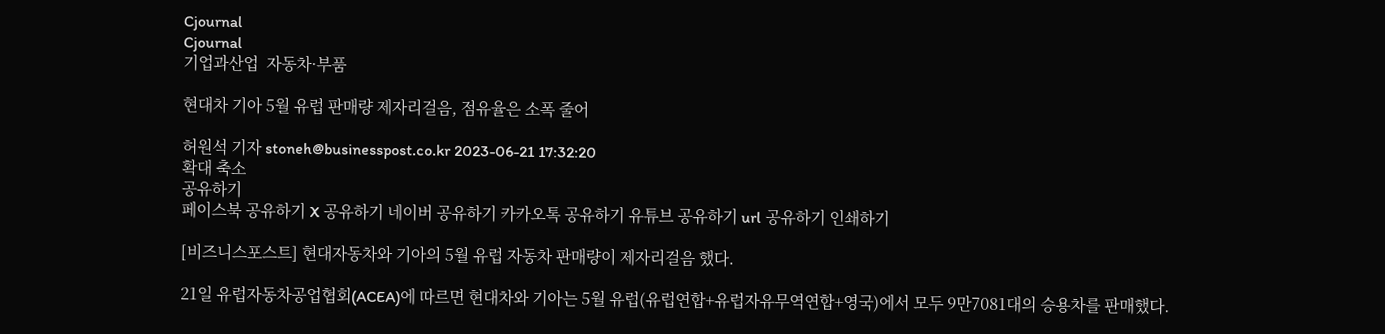Cjournal
Cjournal
기업과산업  자동차·부품

현대차 기아 5월 유럽 판매량 제자리걸음, 점유율은 소폭 줄어

허원석 기자 stoneh@businesspost.co.kr 2023-06-21 17:32:20
확대 축소
공유하기
페이스북 공유하기 X 공유하기 네이버 공유하기 카카오톡 공유하기 유튜브 공유하기 url 공유하기 인쇄하기

[비즈니스포스트] 현대자동차와 기아의 5월 유럽 자동차 판매량이 제자리걸음 했다.

21일 유럽자동차공업협회(ACEA)에 따르면 현대차와 기아는 5월 유럽(유럽연합+유럽자유무역연합+영국)에서 모두 9만7081대의 승용차를 판매했다.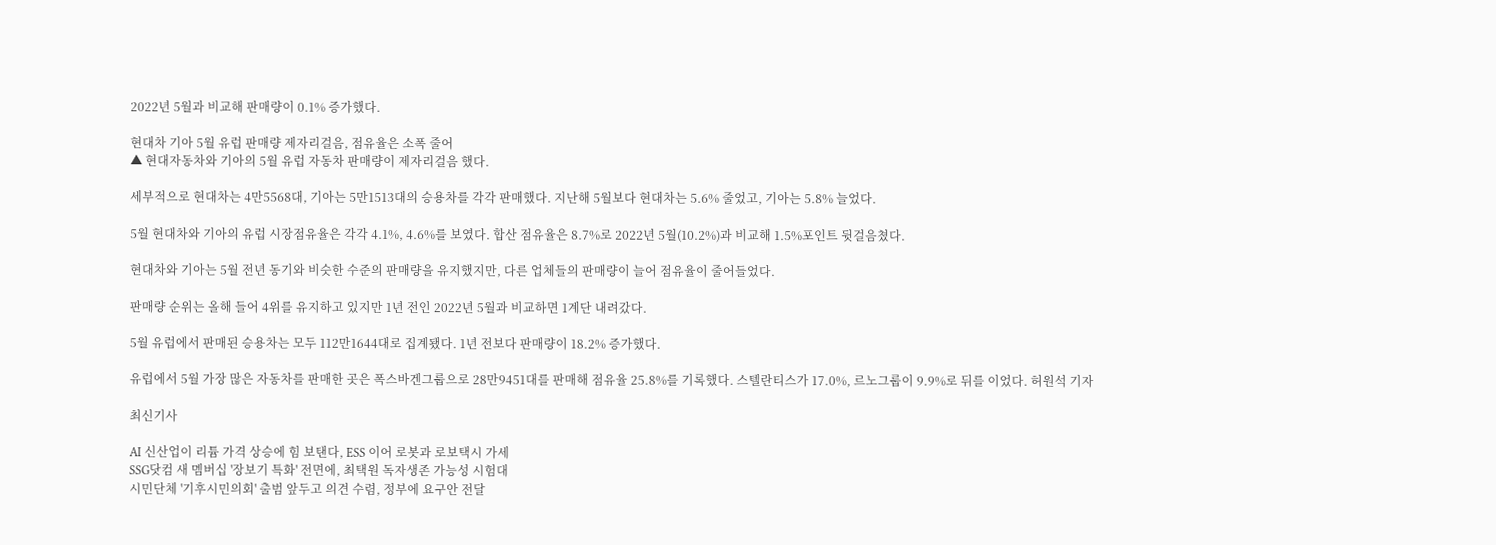2022년 5월과 비교해 판매량이 0.1% 증가했다.

현대차 기아 5월 유럽 판매량 제자리걸음, 점유율은 소폭 줄어
▲ 현대자동차와 기아의 5월 유럽 자동차 판매량이 제자리걸음 했다.

세부적으로 현대차는 4만5568대, 기아는 5만1513대의 승용차를 각각 판매했다. 지난해 5월보다 현대차는 5.6% 줄었고, 기아는 5.8% 늘었다.

5월 현대차와 기아의 유럽 시장점유율은 각각 4.1%, 4.6%를 보였다. 합산 점유율은 8.7%로 2022년 5월(10.2%)과 비교해 1.5%포인트 뒷걸음쳤다.

현대차와 기아는 5월 전년 동기와 비슷한 수준의 판매량을 유지했지만, 다른 업체들의 판매량이 늘어 점유율이 줄어들었다.

판매량 순위는 올해 들어 4위를 유지하고 있지만 1년 전인 2022년 5월과 비교하면 1계단 내려갔다.

5월 유럽에서 판매된 승용차는 모두 112만1644대로 집계됐다. 1년 전보다 판매량이 18.2% 증가했다.

유럽에서 5월 가장 많은 자동차를 판매한 곳은 폭스바겐그룹으로 28만9451대를 판매해 점유율 25.8%를 기록했다. 스텔란티스가 17.0%, 르노그룹이 9.9%로 뒤를 이었다. 허원석 기자

최신기사

AI 신산업이 리튬 가격 상승에 힘 보탠다, ESS 이어 로봇과 로보택시 가세
SSG닷컴 새 멤버십 '장보기 특화' 전면에, 최택원 독자생존 가능성 시험대
시민단체 '기후시민의회' 출범 앞두고 의견 수렴, 정부에 요구안 전달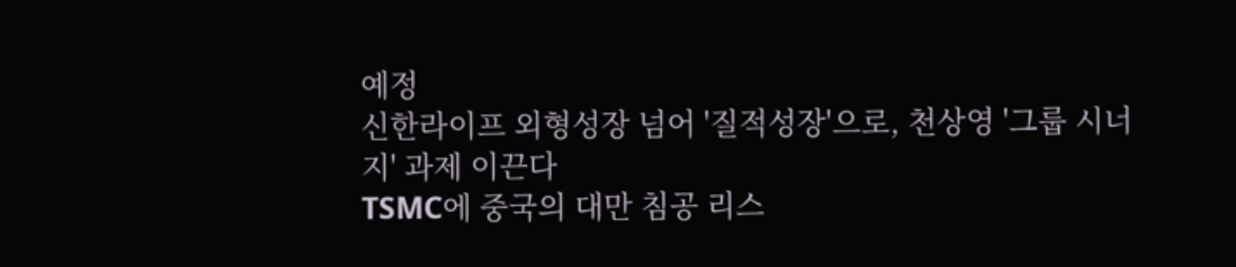예정
신한라이프 외형성장 넘어 '질적성장'으로, 천상영 '그룹 시너지' 과제 이끈다
TSMC에 중국의 대만 침공 리스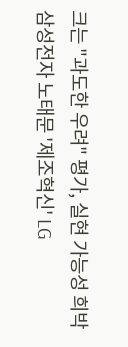크는 "과도한 우려" 평가, 실현 가능성 희박
삼성전자 노태문 '제조혁신' LG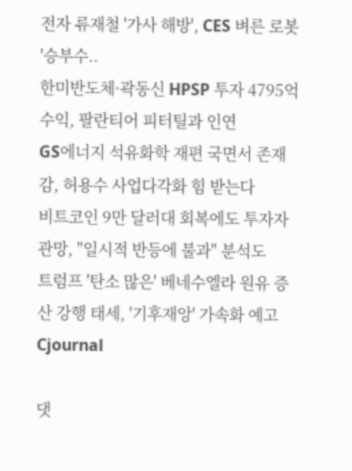전자 류재철 '가사 해방', CES 벼른 로봇 '승부수..
한미반도체·곽동신 HPSP 투자 4795억 수익, 팔란티어 피터틸과 인연
GS에너지 석유화학 재편 국면서 존재감, 허용수 사업다각화 힘 받는다
비트코인 9만 달러대 회복에도 투자자 관망, "일시적 반등에 불과" 분석도
트럼프 '탄소 많은' 베네수엘라 원유 증산 강행 태세, '기후재앙' 가속화 예고
Cjournal

댓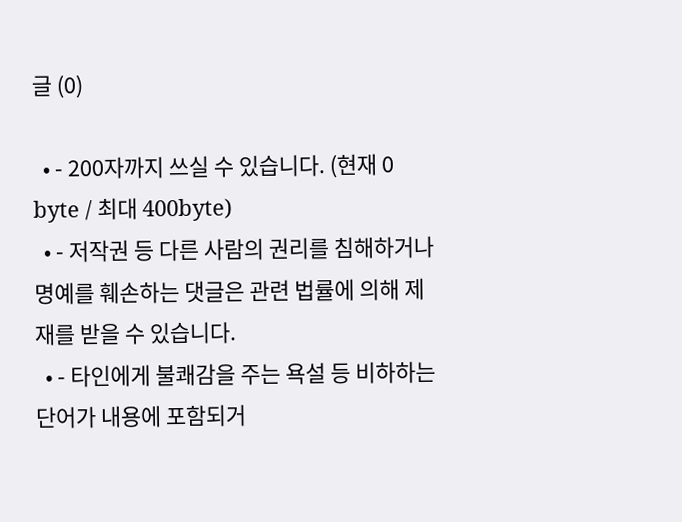글 (0)

  • - 200자까지 쓰실 수 있습니다. (현재 0 byte / 최대 400byte)
  • - 저작권 등 다른 사람의 권리를 침해하거나 명예를 훼손하는 댓글은 관련 법률에 의해 제재를 받을 수 있습니다.
  • - 타인에게 불쾌감을 주는 욕설 등 비하하는 단어가 내용에 포함되거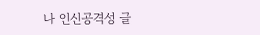나 인신공격성 글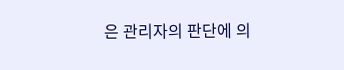은 관리자의 판단에 의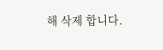해 삭제 합니다.